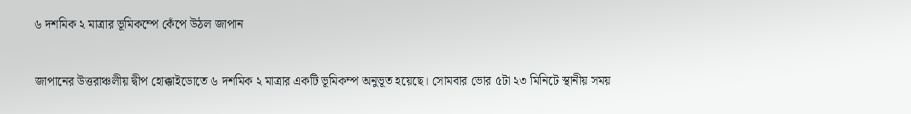৬ দশমিক ২ মাত্রার ভূমিকম্পে কেঁপে উঠল জাপান

জাপানের উত্তরাঞ্চলীয় দ্বীপ হোক্কাইডোতে ৬ দশমিক ২ মাত্রার একটি ভূমিকম্প অনুভূত হয়েছে। সোমবার ভোর ৫টা ২৩ মিনিটে স্থানীয় সময়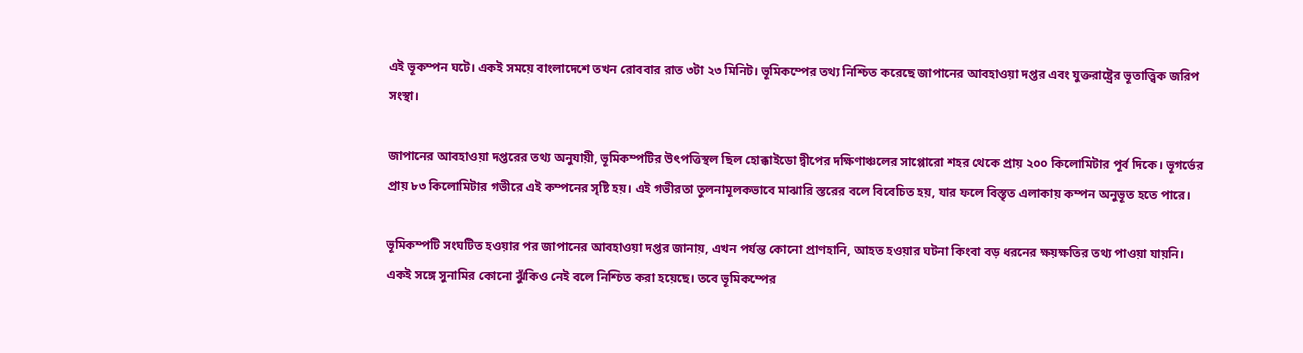এই ভূকম্পন ঘটে। একই সময়ে বাংলাদেশে তখন রোববার রাত ৩টা ২৩ মিনিট। ভূমিকম্পের তথ্য নিশ্চিত করেছে জাপানের আবহাওয়া দপ্তর এবং যুক্তরাষ্ট্রের ভূতাত্ত্বিক জরিপ সংস্থা।

জাপানের আবহাওয়া দপ্তরের তথ্য অনুযায়ী, ভূমিকম্পটির উৎপত্তিস্থল ছিল হোক্কাইডো দ্বীপের দক্ষিণাঞ্চলের সাপ্পোরো শহর থেকে প্রায় ২০০ কিলোমিটার পূর্ব দিকে। ভূগর্ভের প্রায় ৮৩ কিলোমিটার গভীরে এই কম্পনের সৃষ্টি হয়। এই গভীরতা তুলনামূলকভাবে মাঝারি স্তরের বলে বিবেচিত হয়, যার ফলে বিস্তৃত এলাকায় কম্পন অনুভূত হতে পারে।

ভূমিকম্পটি সংঘটিত হওয়ার পর জাপানের আবহাওয়া দপ্তর জানায়, এখন পর্যন্ত কোনো প্রাণহানি, আহত হওয়ার ঘটনা কিংবা বড় ধরনের ক্ষয়ক্ষতির তথ্য পাওয়া যায়নি। একই সঙ্গে সুনামির কোনো ঝুঁকিও নেই বলে নিশ্চিত করা হয়েছে। তবে ভূমিকম্পের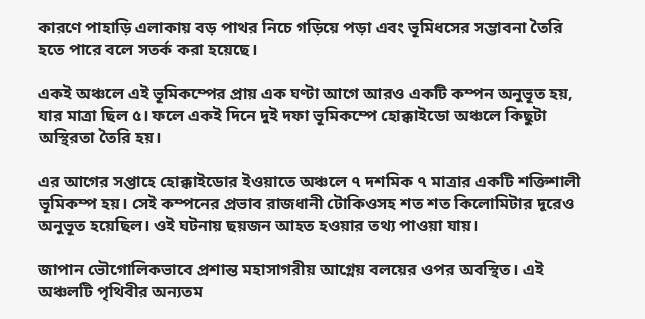কারণে পাহাড়ি এলাকায় বড় পাথর নিচে গড়িয়ে পড়া এবং ভূমিধসের সম্ভাবনা তৈরি হতে পারে বলে সতর্ক করা হয়েছে।

একই অঞ্চলে এই ভূমিকম্পের প্রায় এক ঘণ্টা আগে আরও একটি কম্পন অনুভূত হয়, যার মাত্রা ছিল ৫। ফলে একই দিনে দুই দফা ভূমিকম্পে হোক্কাইডো অঞ্চলে কিছুটা অস্থিরতা তৈরি হয়।

এর আগের সপ্তাহে হোক্কাইডোর ইওয়াতে অঞ্চলে ৭ দশমিক ৭ মাত্রার একটি শক্তিশালী ভূমিকম্প হয়। সেই কম্পনের প্রভাব রাজধানী টোকিওসহ শত শত কিলোমিটার দূরেও অনুভূত হয়েছিল। ওই ঘটনায় ছয়জন আহত হওয়ার তথ্য পাওয়া যায়।

জাপান ভৌগোলিকভাবে প্রশান্ত মহাসাগরীয় আগ্নেয় বলয়ের ওপর অবস্থিত। এই অঞ্চলটি পৃথিবীর অন্যতম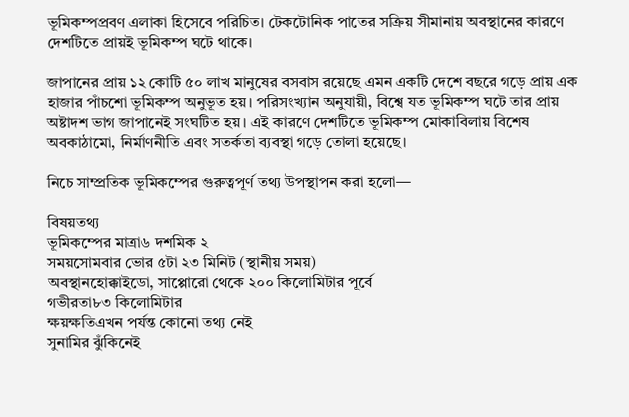ভূমিকম্পপ্রবণ এলাকা হিসেবে পরিচিত। টেকটোনিক পাতের সক্রিয় সীমানায় অবস্থানের কারণে দেশটিতে প্রায়ই ভূমিকম্প ঘটে থাকে।

জাপানের প্রায় ১২ কোটি ৫০ লাখ মানুষের বসবাস রয়েছে এমন একটি দেশে বছরে গড়ে প্রায় এক হাজার পাঁচশো ভূমিকম্প অনুভূত হয়। পরিসংখ্যান অনুযায়ী, বিশ্বে যত ভূমিকম্প ঘটে তার প্রায় অষ্টাদশ ভাগ জাপানেই সংঘটিত হয়। এই কারণে দেশটিতে ভূমিকম্প মোকাবিলায় বিশেষ অবকাঠামো, নির্মাণনীতি এবং সতর্কতা ব্যবস্থা গড়ে তোলা হয়েছে।

নিচে সাম্প্রতিক ভূমিকম্পের গুরুত্বপূর্ণ তথ্য উপস্থাপন করা হলো—

বিষয়তথ্য
ভূমিকম্পের মাত্রা৬ দশমিক ২
সময়সোমবার ভোর ৫টা ২৩ মিনিট (স্থানীয় সময়)
অবস্থানহোক্কাইডো, সাপ্পোরো থেকে ২০০ কিলোমিটার পূর্বে
গভীরতা৮৩ কিলোমিটার
ক্ষয়ক্ষতিএখন পর্যন্ত কোনো তথ্য নেই
সুনামির ঝুঁকিনেই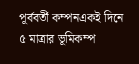পূর্ববর্তী কম্পনএকই দিনে ৫ মাত্রার ভূমিকম্প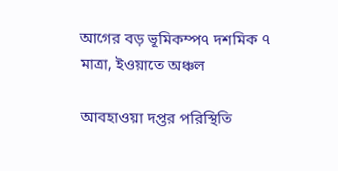আগের বড় ভূমিকম্প৭ দশমিক ৭ মাত্রা, ইওয়াতে অঞ্চল

আবহাওয়া দপ্তর পরিস্থিতি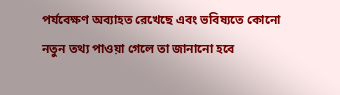পর্যবেক্ষণ অব্যাহত রেখেছে এবং ভবিষ্যতে কোনো নতুন তথ্য পাওয়া গেলে তা জানানো হবে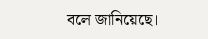বলে জানিয়েছে।